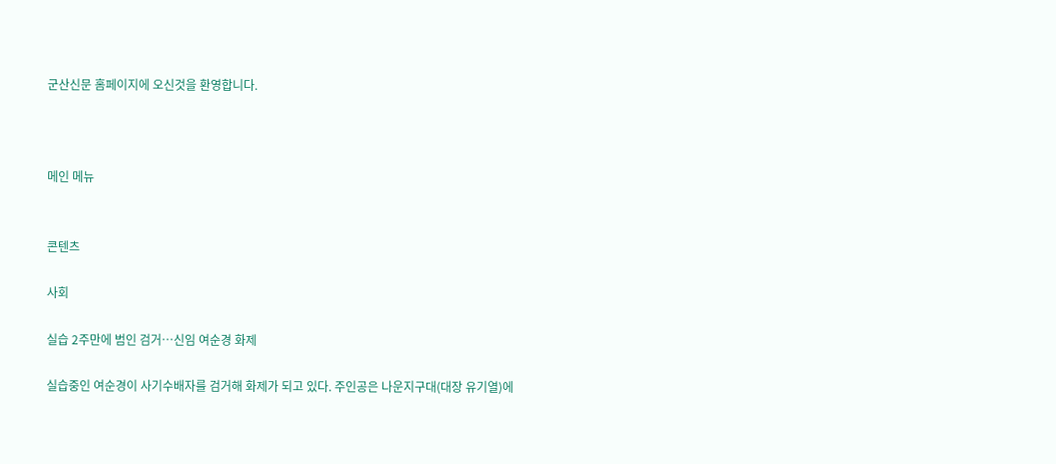군산신문 홈페이지에 오신것을 환영합니다.



메인 메뉴


콘텐츠

사회

실습 2주만에 범인 검거…신임 여순경 화제

실습중인 여순경이 사기수배자를 검거해 화제가 되고 있다. 주인공은 나운지구대(대장 유기열)에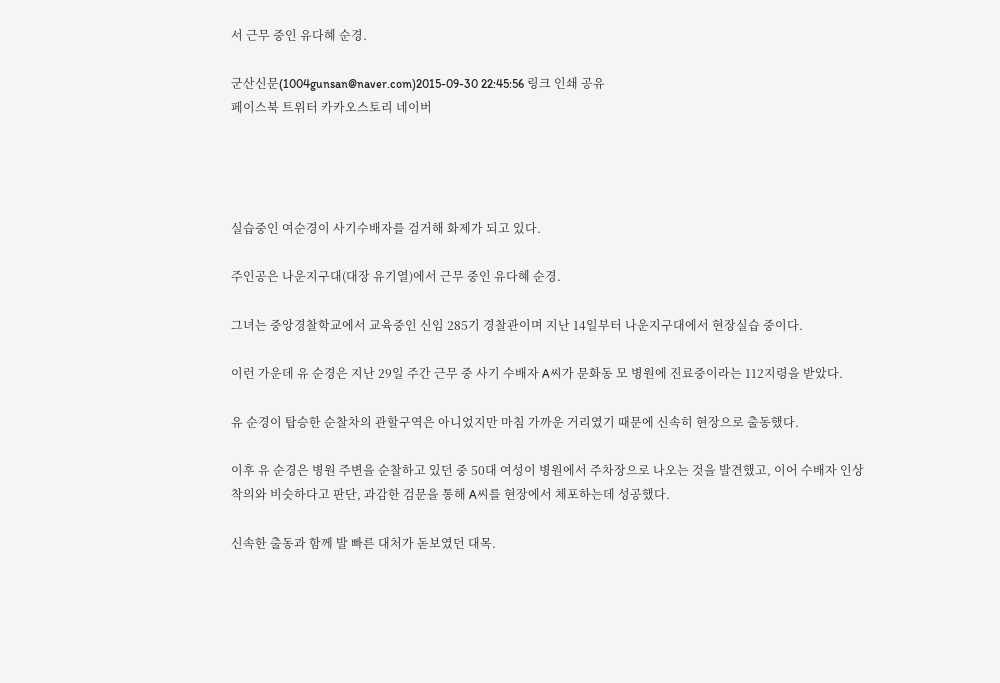서 근무 중인 유다혜 순경.

군산신문(1004gunsan@naver.com)2015-09-30 22:45:56 링크 인쇄 공유
페이스북 트위터 카카오스토리 네이버




실습중인 여순경이 사기수배자를 검거해 화제가 되고 있다.

주인공은 나운지구대(대장 유기열)에서 근무 중인 유다혜 순경.

그녀는 중앙경찰학교에서 교육중인 신임 285기 경찰관이며 지난 14일부터 나운지구대에서 현장실습 중이다.

이런 가운데 유 순경은 지난 29일 주간 근무 중 사기 수배자 A씨가 문화동 모 병원에 진료중이라는 112지령을 받았다.

유 순경이 탑승한 순찰차의 관할구역은 아니었지만 마침 가까운 거리였기 때문에 신속히 현장으로 출동했다.

이후 유 순경은 병원 주변을 순찰하고 있던 중 50대 여성이 병원에서 주차장으로 나오는 것을 발견했고, 이어 수배자 인상착의와 비슷하다고 판단, 과감한 검문을 통해 A씨를 현장에서 체포하는데 성공했다.

신속한 출동과 함께 발 빠른 대처가 돋보였던 대목.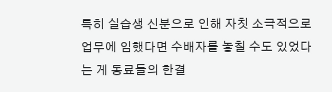특히 실습생 신분으로 인해 자칫 소극적으로 업무에 임했다면 수배자를 놓칠 수도 있었다는 게 동료들의 한결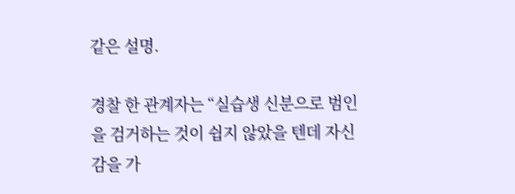같은 설명.

경찰 한 관계자는 “실습생 신분으로 범인을 검거하는 것이 쉽지 않았을 텐데 자신감을 가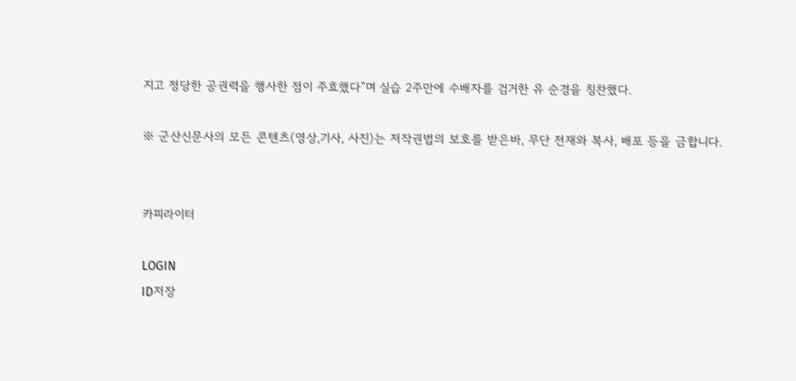지고 정당한 공권력을 행사한 점이 주효했다”며 실습 2주만에 수배자를 검거한 유 순경을 칭찬했다.

※ 군산신문사의 모든 콘텐츠(영상,기사, 사진)는 저작권법의 보호를 받은바, 무단 전재와 복사, 배포 등을 금합니다.


카피라이터

LOGIN
ID저장